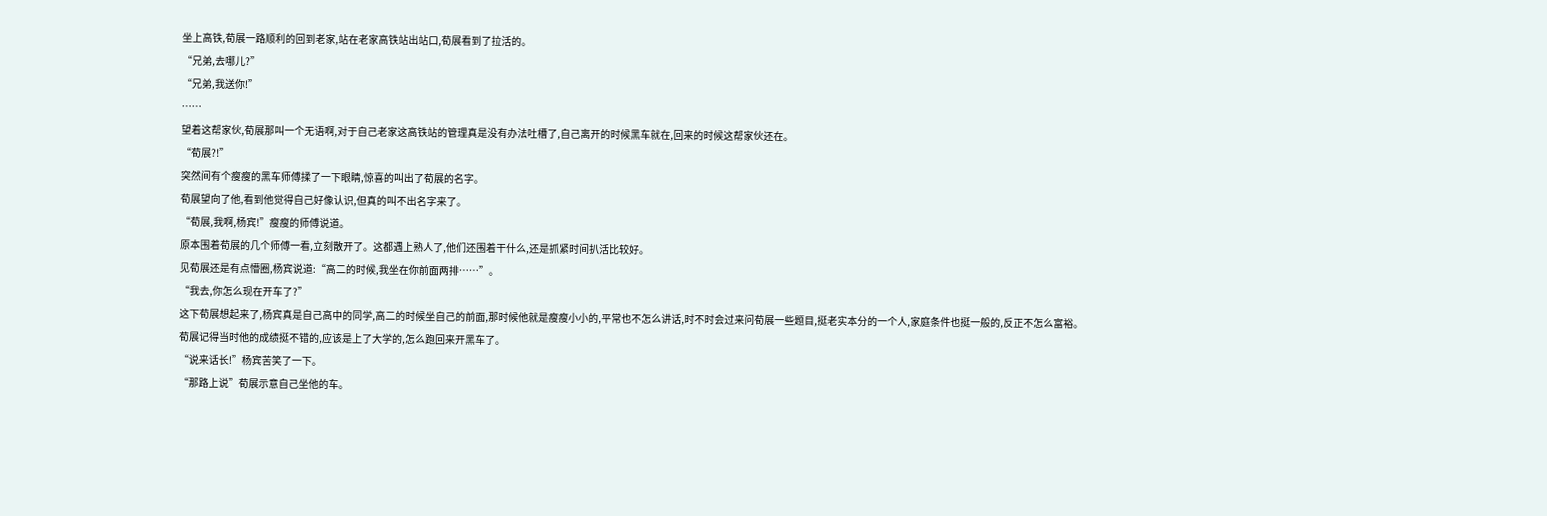坐上高铁,荀展一路顺利的回到老家,站在老家高铁站出站口,荀展看到了拉活的。
“兄弟,去哪儿?”
“兄弟,我送你!”
……
望着这帮家伙,荀展那叫一个无语啊,对于自己老家这高铁站的管理真是没有办法吐槽了,自己离开的时候黑车就在,回来的时候这帮家伙还在。
“荀展?!”
突然间有个瘦瘦的黑车师傅揉了一下眼睛,惊喜的叫出了荀展的名字。
荀展望向了他,看到他觉得自己好像认识,但真的叫不出名字来了。
“荀展,我啊,杨宾!”瘦瘦的师傅说道。
原本围着荀展的几个师傅一看,立刻散开了。这都遇上熟人了,他们还围着干什么,还是抓紧时间扒活比较好。
见荀展还是有点懵圈,杨宾说道:“高二的时候,我坐在你前面两排……”。
“我去,你怎么现在开车了?”
这下荀展想起来了,杨宾真是自己高中的同学,高二的时候坐自己的前面,那时候他就是瘦瘦小小的,平常也不怎么讲话,时不时会过来问荀展一些题目,挺老实本分的一个人,家庭条件也挺一般的,反正不怎么富裕。
荀展记得当时他的成绩挺不错的,应该是上了大学的,怎么跑回来开黑车了。
“说来话长!”杨宾苦笑了一下。
“那路上说”荀展示意自己坐他的车。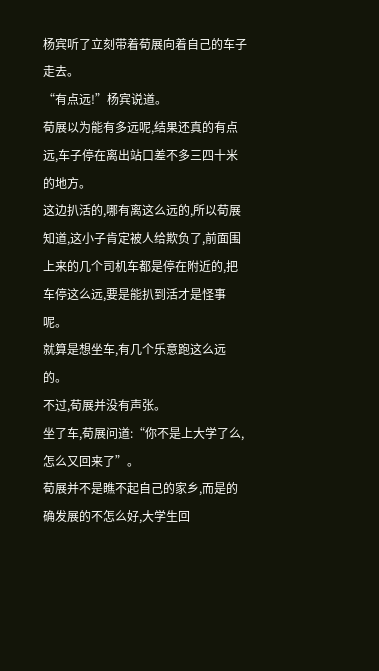杨宾听了立刻带着荀展向着自己的车子走去。
“有点远!”杨宾说道。
荀展以为能有多远呢,结果还真的有点远,车子停在离出站口差不多三四十米的地方。
这边扒活的,哪有离这么远的,所以荀展知道,这小子肯定被人给欺负了,前面围上来的几个司机车都是停在附近的,把车停这么远,要是能扒到活才是怪事呢。
就算是想坐车,有几个乐意跑这么远的。
不过,荀展并没有声张。
坐了车,荀展问道:“你不是上大学了么,怎么又回来了”。
荀展并不是瞧不起自己的家乡,而是的确发展的不怎么好,大学生回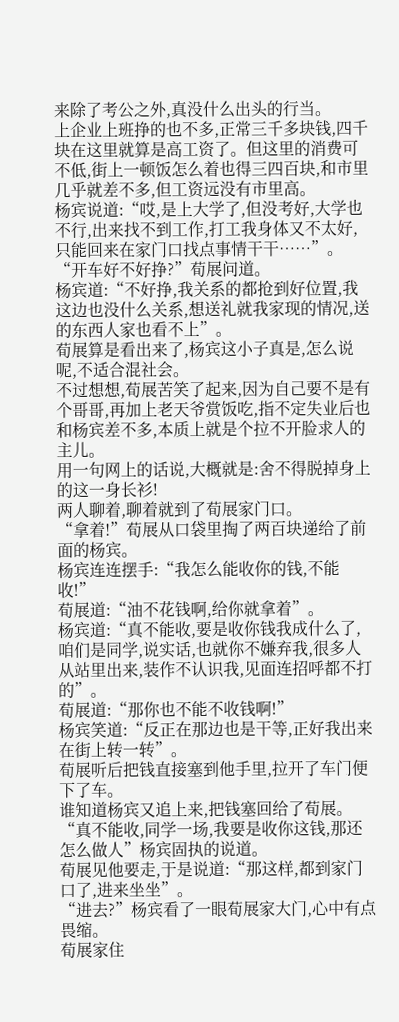来除了考公之外,真没什么出头的行当。
上企业上班挣的也不多,正常三千多块钱,四千块在这里就算是高工资了。但这里的消费可不低,街上一顿饭怎么着也得三四百块,和市里几乎就差不多,但工资远没有市里高。
杨宾说道:“哎,是上大学了,但没考好,大学也不行,出来找不到工作,打工我身体又不太好,只能回来在家门口找点事情干干……”。
“开车好不好挣?”荀展问道。
杨宾道:“不好挣,我关系的都抢到好位置,我这边也没什么关系,想送礼就我家现的情况,送的东西人家也看不上”。
荀展算是看出来了,杨宾这小子真是,怎么说呢,不适合混社会。
不过想想,荀展苦笑了起来,因为自己要不是有个哥哥,再加上老天爷赏饭吃,指不定失业后也和杨宾差不多,本质上就是个拉不开脸求人的主儿。
用一句网上的话说,大概就是:舍不得脱掉身上的这一身长衫!
两人聊着,聊着就到了荀展家门口。
“拿着!”荀展从口袋里掏了两百块递给了前面的杨宾。
杨宾连连摆手:“我怎么能收你的钱,不能收!”
荀展道:“油不花钱啊,给你就拿着”。
杨宾道:“真不能收,要是收你钱我成什么了,咱们是同学,说实话,也就你不嫌弃我,很多人从站里出来,装作不认识我,见面连招呼都不打的”。
荀展道:“那你也不能不收钱啊!”
杨宾笑道:“反正在那边也是干等,正好我出来在街上转一转”。
荀展听后把钱直接塞到他手里,拉开了车门便下了车。
谁知道杨宾又追上来,把钱塞回给了荀展。
“真不能收,同学一场,我要是收你这钱,那还怎么做人”杨宾固执的说道。
荀展见他要走,于是说道:“那这样,都到家门口了,进来坐坐”。
“进去?”杨宾看了一眼荀展家大门,心中有点畏缩。
荀展家住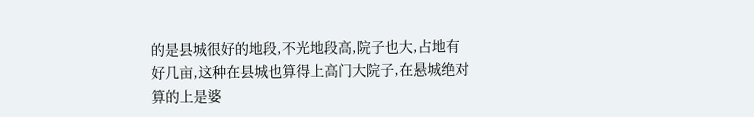的是县城很好的地段,不光地段高,院子也大,占地有好几亩,这种在县城也算得上高门大院子,在悬城绝对算的上是婆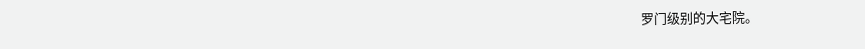罗门级别的大宅院。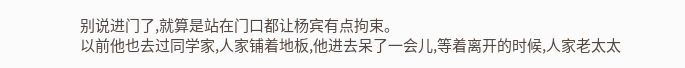别说进门了,就算是站在门口都让杨宾有点拘束。
以前他也去过同学家,人家铺着地板,他进去呆了一会儿,等着离开的时候,人家老太太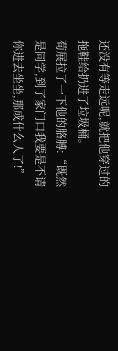还没有等走远呢,就把他穿过的拖鞋给扔进了垃圾桶。
荀展拉了一下他的胳膊:“既然是同学,到了家门口我要是不请你进去坐坐,那成什么人了!”